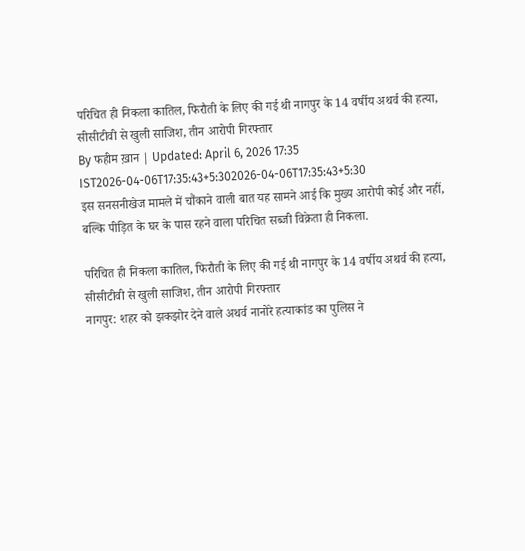परिचित ही निकला कातिल, फिरौती के लिए की गई थी नागपुर के 14 वर्षीय अथर्व की हत्या, सीसीटीवी से खुली साजिश, तीन आरोपी गिरफ्तार
By फहीम ख़ान | Updated: April 6, 2026 17:35 IST2026-04-06T17:35:43+5:302026-04-06T17:35:43+5:30
इस सनसनीखेज मामले में चौंकाने वाली बात यह सामने आई कि मुख्य आरोपी कोई और नहीं, बल्कि पीड़ित के घर के पास रहने वाला परिचित सब्जी विक्रेता ही निकला.

परिचित ही निकला कातिल, फिरौती के लिए की गई थी नागपुर के 14 वर्षीय अथर्व की हत्या, सीसीटीवी से खुली साजिश, तीन आरोपी गिरफ्तार
नागपुर: शहर को झकझोर देने वाले अथर्व नानोरे हत्याकांड का पुलिस ने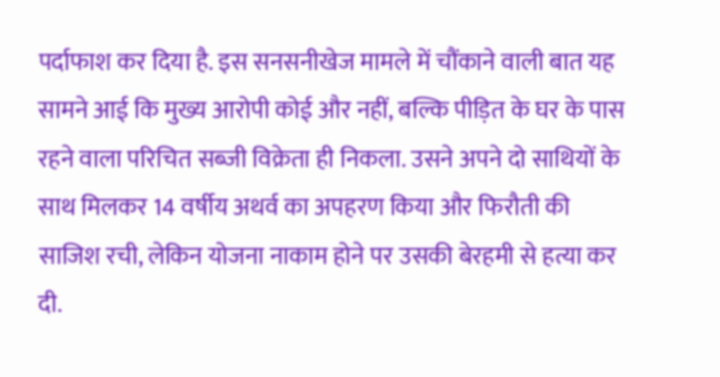पर्दाफाश कर दिया है. इस सनसनीखेज मामले में चौंकाने वाली बात यह सामने आई कि मुख्य आरोपी कोई और नहीं, बल्कि पीड़ित के घर के पास रहने वाला परिचित सब्जी विक्रेता ही निकला. उसने अपने दो साथियों के साथ मिलकर 14 वर्षीय अथर्व का अपहरण किया और फिरौती की साजिश रची, लेकिन योजना नाकाम होने पर उसकी बेरहमी से हत्या कर दी.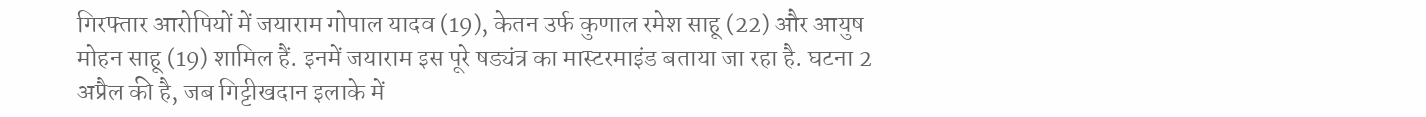गिरफ्तार आरोपियों में जयाराम गोपाल यादव (19), केतन उर्फ कुणाल रमेश साहू (22) और आयुष मोहन साहू (19) शामिल हैं. इनमें जयाराम इस पूरे षड्यंत्र का मास्टरमाइंड बताया जा रहा है. घटना 2 अप्रैल की है, जब गिट्टीखदान इलाके में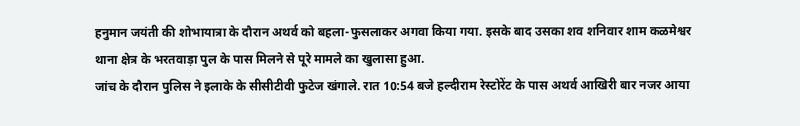हनुमान जयंती की शोभायात्रा के दौरान अथर्व को बहला-फुसलाकर अगवा किया गया. इसके बाद उसका शव शनिवार शाम कळमेश्वर थाना क्षेत्र के भरतवाड़ा पुल के पास मिलने से पूरे मामले का खुलासा हुआ.
जांच के दौरान पुलिस ने इलाके के सीसीटीवी फुटेज खंगाले. रात 10:54 बजे हल्दीराम रेस्टोरेंट के पास अथर्व आखिरी बार नजर आया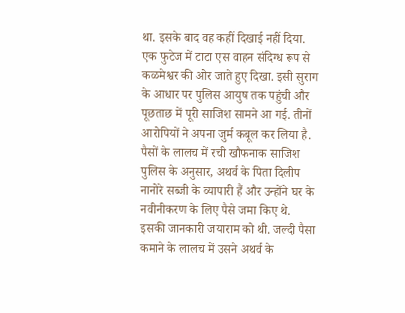था. इसके बाद वह कहीं दिखाई नहीं दिया. एक फुटेज में टाटा एस वाहन संदिग्ध रूप से कळमेश्वर की ओर जाते हुए दिखा. इसी सुराग के आधार पर पुलिस आयुष तक पहुंची और पूछताछ में पूरी साजिश सामने आ गई. तीनों आरोपियों ने अपना जुर्म कबूल कर लिया है.
पैसों के लालच में रची खौफनाक साजिश
पुलिस के अनुसार, अथर्व के पिता दिलीप नानोरे सब्जी के व्यापारी हैं और उन्होंने घर के नवीनीकरण के लिए पैसे जमा किए थे. इसकी जानकारी जयाराम को थी. जल्दी पैसा कमाने के लालच में उसने अथर्व के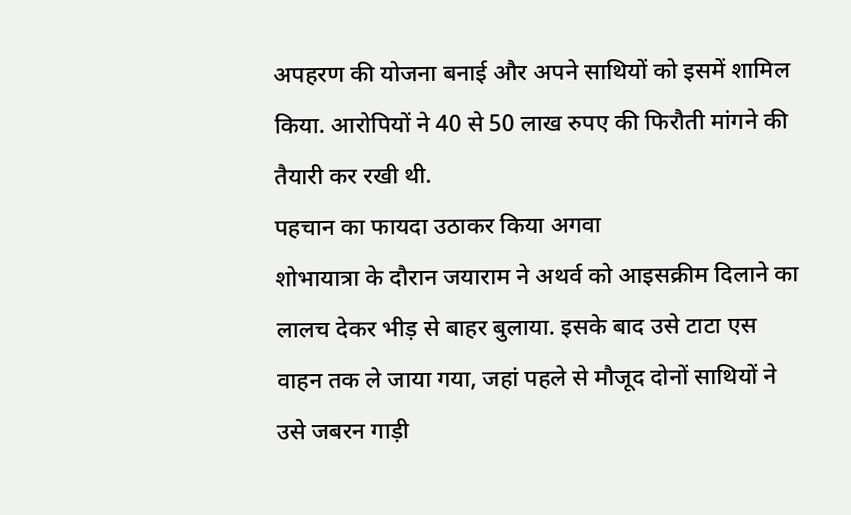अपहरण की योजना बनाई और अपने साथियों को इसमें शामिल किया. आरोपियों ने 40 से 50 लाख रुपए की फिरौती मांगने की तैयारी कर रखी थी.
पहचान का फायदा उठाकर किया अगवा
शोभायात्रा के दौरान जयाराम ने अथर्व को आइसक्रीम दिलाने का लालच देकर भीड़ से बाहर बुलाया. इसके बाद उसे टाटा एस वाहन तक ले जाया गया, जहां पहले से मौजूद दोनों साथियों ने उसे जबरन गाड़ी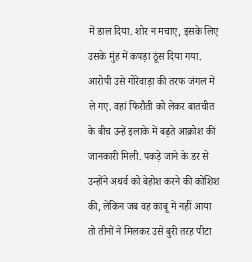में डाल दिया. शोर न मचाए, इसके लिए उसके मुंह में कपड़ा ठूंस दिया गया.
आरोपी उसे गोरेवाड़ा की तरफ जंगल में ले गए. वहां फिरौती को लेकर बातचीत के बीच उन्हें इलाके में बढ़ते आक्रोश की जानकारी मिली. पकड़े जाने के डर से उन्होंने अथर्व को बेहोश करने की कोशिश की, लेकिन जब वह काबू में नहीं आया तो तीनों ने मिलकर उसे बुरी तरह पीटा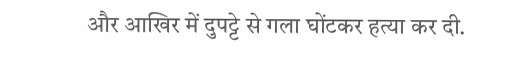और आखिर में दुपट्टे से गला घोंटकर हत्या कर दी.